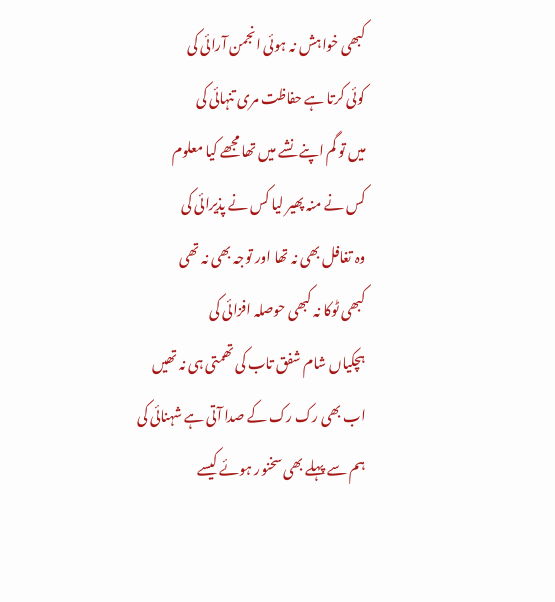کبھی خواہش نہ ہوئی انجمن آرائی کی
کوئی کرتا ہے حفاظت مری تنہائی کی
میں تو گم اپنے نشے میں تھا مجھے کیا معلوم
کس نے منہ پھیر لیا کس نے پذیرائی کی
وہ تغافل بھی نہ تھا اور توجہ بھی نہ تھی
کبھی ٹوکا نہ کبھی حوصلہ افزائی کی
ہچکیاں شام شفق تاب کی تھمتی ہی نہ تھیں
اب بھی رک رک کے صدا آتی ہے شہنائی کی
ہم سے پہلے بھی سخنور ہوئے کیسے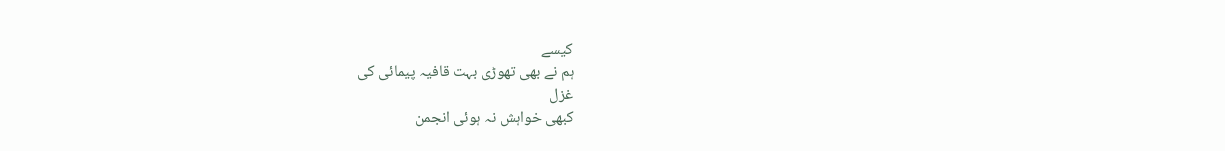کیسے
ہم نے بھی تھوڑی بہت قافیہ پیمائی کی
غزل
کبھی خواہش نہ ہوئی انجمن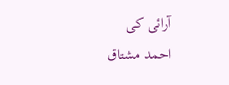آرائی کی
احمد مشتاق